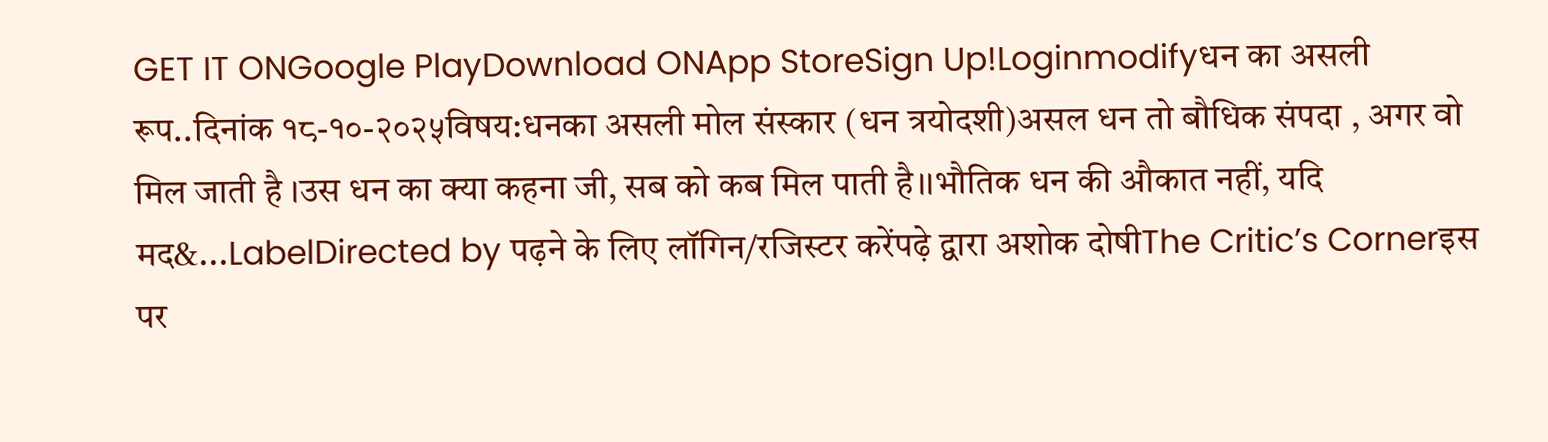GET IT ONGoogle PlayDownload ONApp StoreSign Up!Loginmodifyधन का असली रूप..दिनांक १८-१०-२०२५विषय:धनका असली मोल संस्कार (धन त्रयोदशी)असल धन तो बौधिक संपदा , अगर वो मिल जाती है ।उस धन का क्या कहना जी, सब को कब मिल पाती है।।भौतिक धन की औकात नहीं, यदि मद&...LabelDirected by पढ़ने के लिए लॉगिन/रजिस्टर करेंपढ़े द्वारा अशोक दोषीThe Critic’s Cornerइस पर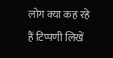लोग क्या कह रहे हैं टिप्पणी लिखें